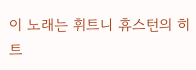이 노래는 휘트니 휴스턴의 히트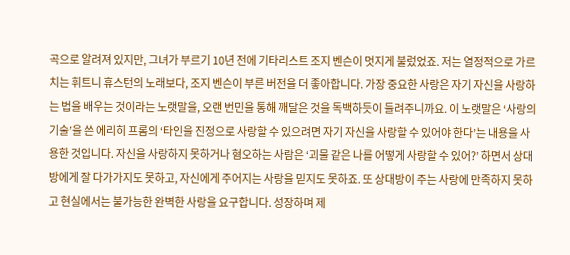곡으로 알려져 있지만, 그녀가 부르기 10년 전에 기타리스트 조지 벤슨이 멋지게 불렀었죠. 저는 열정적으로 가르치는 휘트니 휴스턴의 노래보다, 조지 벤슨이 부른 버전을 더 좋아합니다. 가장 중요한 사랑은 자기 자신을 사랑하는 법을 배우는 것이라는 노랫말을, 오랜 번민을 통해 깨달은 것을 독백하듯이 들려주니까요. 이 노랫말은 ‘사랑의 기술’을 쓴 에리히 프롬의 ‘타인을 진정으로 사랑할 수 있으려면 자기 자신을 사랑할 수 있어야 한다’는 내용을 사용한 것입니다. 자신을 사랑하지 못하거나 혐오하는 사람은 ‘괴물 같은 나를 어떻게 사랑할 수 있어?’ 하면서 상대방에게 잘 다가가지도 못하고, 자신에게 주어지는 사랑을 믿지도 못하죠. 또 상대방이 주는 사랑에 만족하지 못하고 현실에서는 불가능한 완벽한 사랑을 요구합니다. 성장하며 제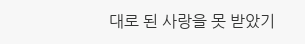대로 된 사랑을 못 받았기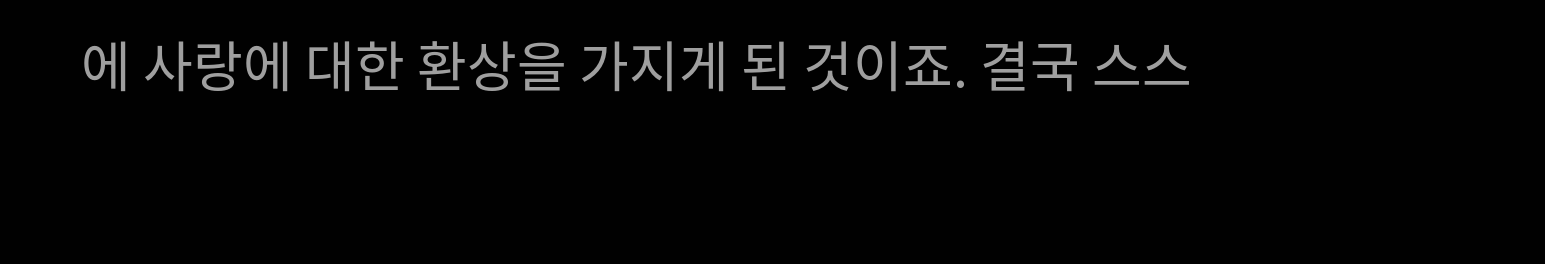에 사랑에 대한 환상을 가지게 된 것이죠. 결국 스스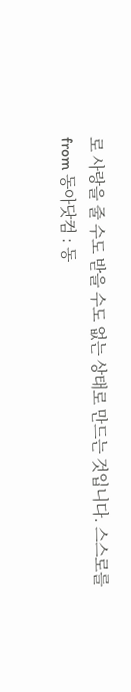로 사랑을 줄 수도 받을 수도 없는 상태로 만드는 것입니다. 스스로를
from 동아닷컴 : 동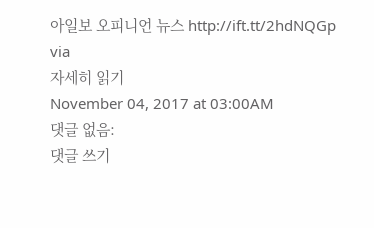아일보 오피니언 뉴스 http://ift.tt/2hdNQGp
via
자세히 읽기
November 04, 2017 at 03:00AM
댓글 없음:
댓글 쓰기